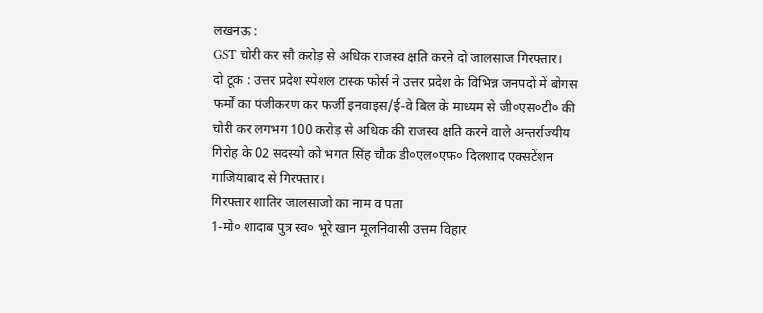लखनऊ :
GST चोरी कर सौ करोड़ से अधिक राजस्व क्षति करने दो जालसाज गिरफ्तार।
दो टूक : उत्तर प्रदेश स्पेशल टास्क फोर्स ने उत्तर प्रदेश के विभिन्न जनपदों में बोगस फर्मों का पंजीकरण कर फर्जी इनवाइस/ई-वे बिल के माध्यम से जी०एस०टी० की चोरी कर लगभग 100 करोड़ से अधिक की राजस्व क्षति करने वाले अन्तर्राज्यीय गिरोह के 02 सदस्यो को भगत सिंह चौक डी०एल०एफ० दिलशाद एक्सटेंशन गाजियाबाद से गिरफ्तार।
गिरफ्तार शातिर जालसाजो का नाम व पता
1-मो० शादाब पुत्र स्व० भूरे खान मूलनिवासी उत्तम विहार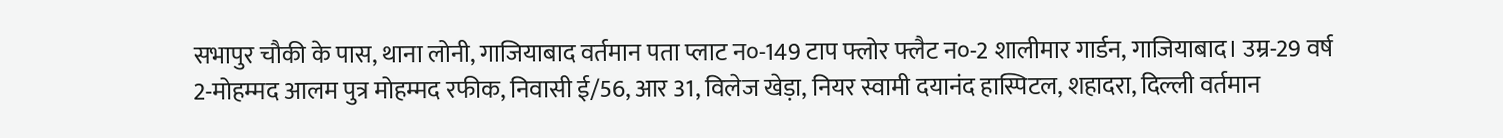सभापुर चौकी के पास, थाना लोनी, गाजियाबाद वर्तमान पता प्लाट न०-149 टाप फ्लोर फ्लैट न०-2 शालीमार गार्डन, गाजियाबाद। उम्र-29 वर्ष
2-मोहम्मद आलम पुत्र मोहम्मद रफीक, निवासी ई/56, आर 31, विलेज खेड़ा, नियर स्वामी दयानंद हास्पिटल, शहादरा, दिल्ली वर्तमान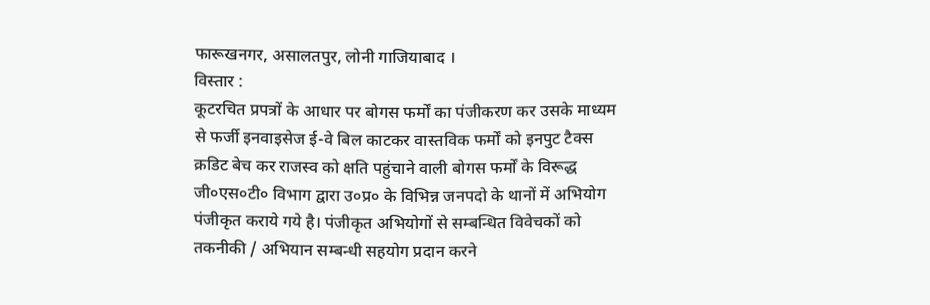फारूखनगर, असालतपुर, लोनी गाजियाबाद ।
विस्तार :
कूटरचित प्रपत्रों के आधार पर बोगस फर्मों का पंजीकरण कर उसके माध्यम से फर्जी इनवाइसेज ई-वे बिल काटकर वास्तविक फर्मों को इनपुट टैक्स क्रडिट बेच कर राजस्व को क्षति पहुंचाने वाली बोगस फर्मों के विरूद्ध जी०एस०टी० विभाग द्वारा उ०प्र० के विभिन्न जनपदो के थानों में अभियोग पंजीकृत कराये गये है। पंजीकृत अभियोगों से सम्बन्धित विवेचकों को तकनीकी / अभियान सम्बन्धी सहयोग प्रदान करने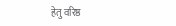हेतु वरिष्ठ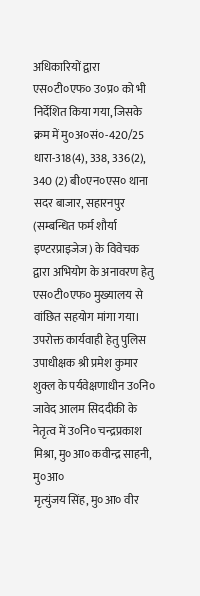अधिकारियों द्वारा एस०टी०एफ० उ०प्र० को भी निर्देशित किया गया, जिसके क्रम में मु०अ०सं०-420/25 धारा-318(4), 338, 336(2), 340 (2) बी०एन०एस० थाना सदर बाजार, सहारनपुर (सम्बन्धित फर्म शौर्या इण्टरप्राइजेज) के विवेचक द्वारा अभियोग के अनावरण हेतु एस०टी०एफ० मुख्यालय से वांछित सहयोग मांगा गया।
उपरोक्त कार्यवाही हेतु पुलिस उपाधीक्षक श्री प्रमेश कुमार शुक्ल के पर्यवेक्षणाधीन उ०नि० जावेद आलम सिददीकी के नेतृत्व में उ०नि० चन्द्रप्रकाश मिश्रा, मु०आ० कवीन्द्र साहनी, मु०आ०
मृत्युंजय सिंह, मु०आ० वीर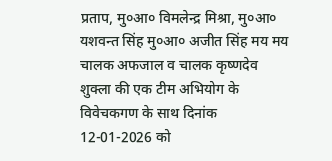प्रताप, मु०आ० विमलेन्द्र मिश्रा, मु०आ० यशवन्त सिंह मु०आ० अजीत सिंह मय मय चालक अफजाल व चालक कृष्णदेव शुक्ला की एक टीम अभियोग के विवेचकगण के साथ दिनांक 12-01-2026 को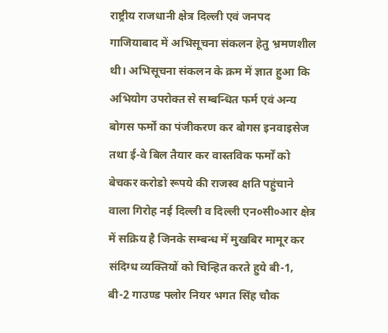राष्ट्रीय राजधानी क्षेत्र दिल्ली एवं जनपद गाजियाबाद में अभिसूचना संकलन हेतु भ्रमणशील थी। अभिसूचना संकलन के क्रम में ज्ञात हुआ कि अभियोग उपरोक्त से सम्बन्धित फर्म एवं अन्य बोगस फर्मों का पंजीकरण कर बोगस इनवाइसेज तथा ई-वे बिल तैयार कर वास्तविक फर्मों को बेचकर करोडो रूपये की राजस्व क्षति पहुंचाने वाला गिरोह नई दिल्ली व दिल्ली एन०सी०आर क्षेत्र में सक्रिय है जिनके सम्बन्ध में मुखबिर मामूर कर संदिग्ध व्यक्तियों को चिन्हित करते हुये बी-1, बी-2 गाउण्ड फ्लोर नियर भगत सिंह चौक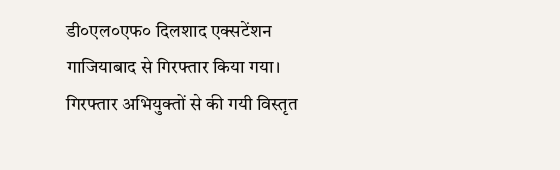डी०एल०एफ० दिलशाद एक्सटेंशन गाजियाबाद से गिरफ्तार किया गया।
गिरफ्तार अभियुक्तों से की गयी विस्तृत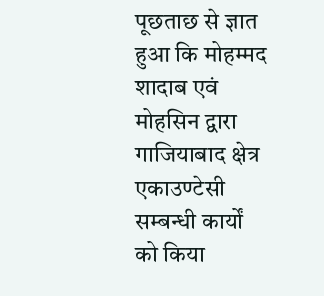पूछताछ से ज्ञात हुआ कि मोहम्मद शादाब एवं मोहसिन द्वारा गाजियाबाद क्षेत्र एकाउण्टेसी सम्बन्धी कार्यों को किया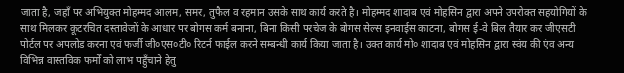जाता है, जहाँ पर अभियुक्त मोहम्मद आलम, समर, तुफैल व रहमान उसके साथ कार्य करते है। मोहम्मद शादाब एवं मोहसिन द्वारा अपने उपरोक्त सहयोगियों के साथ मिलकर कूटरचित दस्तावेजों के आधार पर बोगस कर्म बनाना, बिना किसी परचेज के बोगस सेल्स इनवाईस काटना, बोगस ई-वे बिल तैयार कर जीएसटी पोर्टल पर अपलोड करना एवं फर्जी जी०एस०टी० रिटर्न फाईल करने सम्बन्धी कार्य किया जाता है। उक्त कार्य मो० शादाब एवं मोहसिन द्वारा स्वंय की एंव अन्य विभिन्न वास्तविक फर्मों को लाभ पहुँचाने हेतु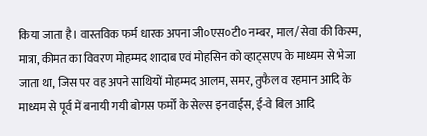किया जाता है। वास्तविक फर्म धारक अपना जी०एस०टी० नम्बर, माल/सेवा की किस्म, मात्रा, कीमत का विवरण मोहम्मद शादाब एवं मोहसिन को व्हाट्सएप के माध्यम से भेजा जाता था, जिस पर वह अपने साथियों मोहम्मद आलम, समर, तुफैल व रहमान आदि के माध्यम से पूर्व में बनायी गयी बोगस फर्मों के सेल्स इनवाईस, ई-वे बिल आदि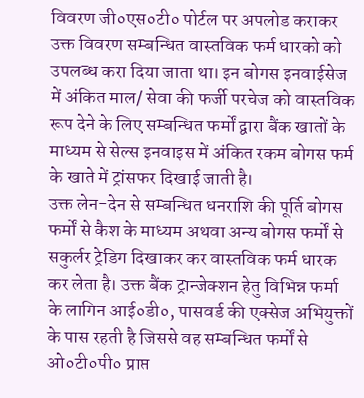विवरण जी०एस०टी० पोर्टल पर अपलोड कराकर उक्त विवरण सम्बन्धित वास्तविक फर्म धारको को उपलब्ध करा दिया जाता था। इन बोगस इनवाईसेज में अंकित माल/ सेवा की फर्जी परचेज को वास्तविक रूप देने के लिए सम्बन्धित फर्मों द्वारा बैंक खातों के माध्यम से सेल्स इनवाइस में अंकित रकम बोगस फर्म के खाते में ट्रांसफर दिखाई जाती है।
उक्त लेन-देन से सम्बन्धित धनराशि की पूर्ति बोगस फर्मों से कैश के माध्यम अथवा अन्य बोगस फर्मों से सकुर्लर ट्रेडिग दिखाकर कर वास्तविक फर्म धारक कर लेता है। उक्त बैंक ट्रान्जेक्शन हेतु विभिन्न फर्मा के लागिन आई०डी०, पासवर्ड की एक्सेज अभियुक्तों के पास रहती है जिससे वह सम्बन्धित फर्मों से ओ०टी०पी० प्राप्त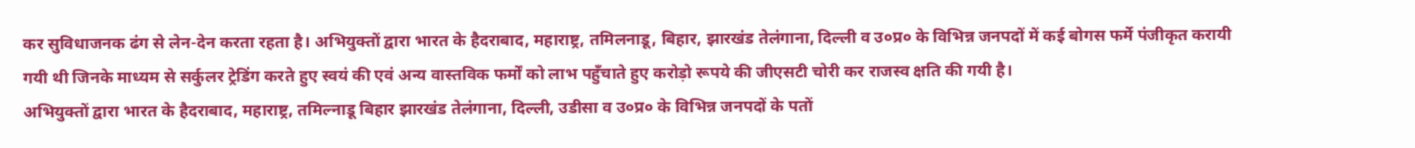कर सुविधाजनक ढंग से लेन-देन करता रहता है। अभियुक्तों द्वारा भारत के हैदराबाद, महाराष्ट्र, तमिलनाडू, बिहार, झारखंड तेलंगाना, दिल्ली व उ०प्र० के विभिन्न जनपदों में कई बोगस फर्मे पंजीकृत करायी गयी थी जिनके माध्यम से सर्कुलर ट्रेडिंग करते हुए स्वयं की एवं अन्य वास्तविक फर्मों को लाभ पहुँचाते हुए करोड़ो रूपये की जीएसटी चोरी कर राजस्व क्षति की गयी है।
अभियुक्तों द्वारा भारत के हैदराबाद, महाराष्ट्र, तमिल्नाडू बिहार झारखंड तेलंगाना, दिल्ली, उडीसा व उ०प्र० के विभिन्न जनपदों के पतों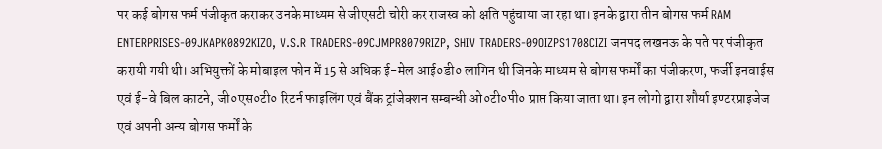पर कई बोगस फर्म पंजीकृत कराकर उनके माध्यम से जीएसटी चोरी कर राजस्व को क्षति पहुंचाया जा रहा था। इनके द्वारा तीन बोगस फर्म RAM ENTERPRISES-09JKAPK0892KIZO, V.S.R TRADERS-09CJMPR8079RIZP, SHIV TRADERS-09OIZPS1708CIZI जनपद लखनऊ के पते पर पंजीकृत करायी गयी थी। अभियुक्तों के मोबाइल फोन में 15 से अधिक ई-मेल आई०डी० लागिन थी जिनके माध्यम से बोगस फर्मों का पंजीकरण, फर्जी इनवाईस एवं ई-वे बिल काटने, जी०एस०टी० रिटर्न फाइलिंग एवं बैंक ट्रांजेक्शन सम्बन्धी ओ०टी०पी० प्राप्त किया जाता था। इन लोगो द्वारा शौर्या इण्टरप्राइजेज एवं अपनी अन्य बोगस फर्मों के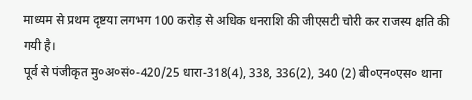माध्यम से प्रथम दृष्टया लगभग 100 करोड़ से अधिक धनराशि की जीएसटी चोरी कर राजस्य क्षति की गयी है।
पूर्व से पंजीकृत मु०अ०सं०-420/25 धारा-318(4), 338, 336(2), 340 (2) बी०एन०एस० थाना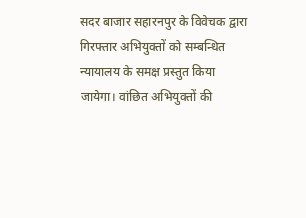सदर बाजार सहारनपुर के विवेचक द्वारा गिरफ्तार अभियुक्तों को सम्बन्धित न्यायालय के समक्ष प्रस्तुत किया जायेगा। वांछित अभियुक्तों की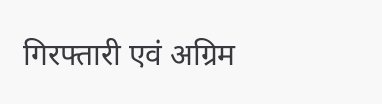गिरफ्तारी एवं अग्रिम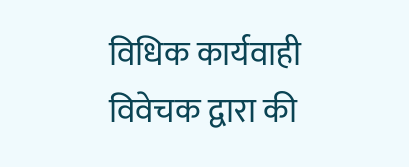विधिक कार्यवाही विवेचक द्वारा की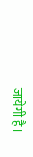जायेगी है।